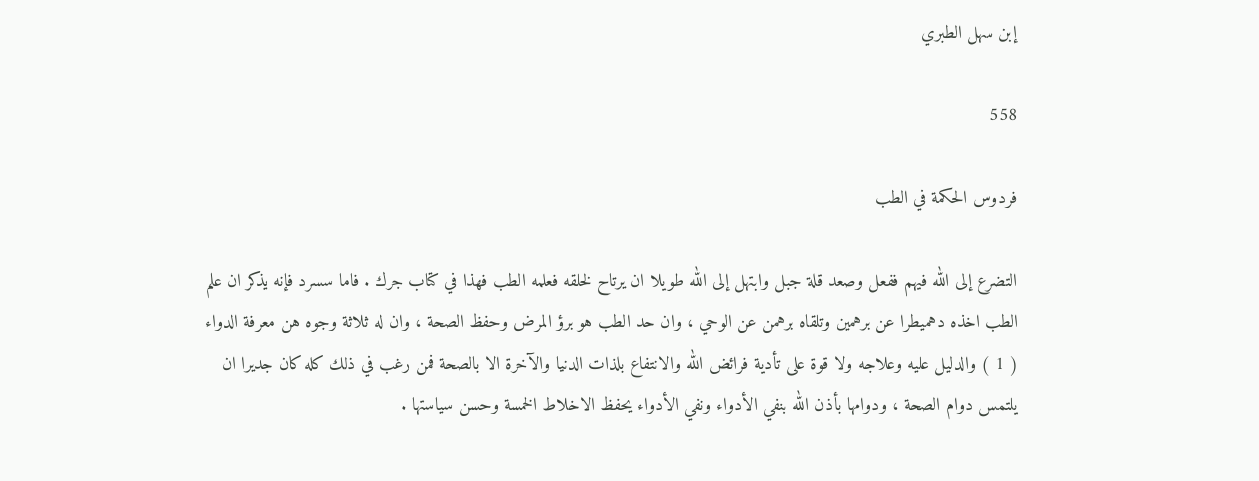إبن سهل الطبري

558

فردوس الحكمة في الطب

التضرع إلى الله فيهم ففعل وصعد قلة جبل وابتهل إلى الله طويلا ان يرتاح لخلقه فعلمه الطب فهذا في كتاب جرك . فاما سسرد فإنه يذكر ان علم الطب اخذه دهميطرا عن برهمين وتلقاه برهمن عن الوحي ، وان حد الطب هو برؤ المرض وحفظ الصحة ، وان له ثلاثة وجوه هن معرفة الدواء ( 1 ) والدليل عليه وعلاجه ولا قوة على تأدية فرائض الله والانتفاع بلذات الدنيا والآخرة الا بالصحة فمن رغب في ذلك كله كان جديرا ان يلتمس دوام الصحة ، ودوامها بأذن الله بنفي الأدواء ونفي الأدواء يحفظ الاخلاط الخمسة وحسن سياستها .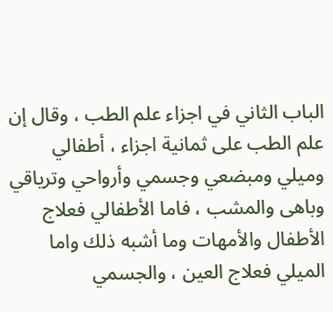الباب الثاني في اجزاء علم الطب ، وقال إن علم الطب على ثمانية اجزاء ، أطفالي وميلي ومبضعي وجسمي وأرواحي وترياقي وباهى والمشب ، فاما الأطفالي فعلاج الأطفال والأمهات وما أشبه ذلك واما الميلي فعلاج العين ، والجسمي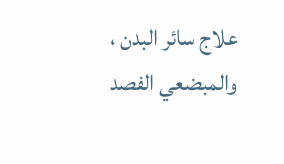علاج سائر البدن ، والمبضعي الفصد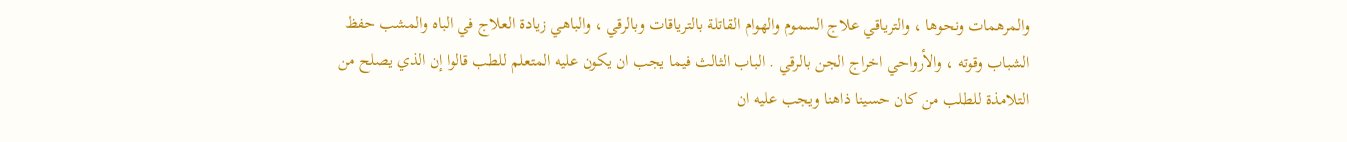والمرهمات ونحوها ، والترياقي علاج السموم والهوام القاتلة بالترياقات وبالرقي ، والباهي زيادة العلاج في الباه والمشب حفظ الشباب وقوته ، والأرواحي اخراج الجن بالرقي . الباب الثالث فيما يجب ان يكون عليه المتعلم للطب قالوا إن الذي يصلح من التلامذة للطلب من كان حسينا ذاهنا ويجب عليه ان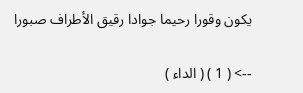يكون وقورا رحيما جوادا رقيق الأطراف صبورا

--> ( 1 ) ( الداء )